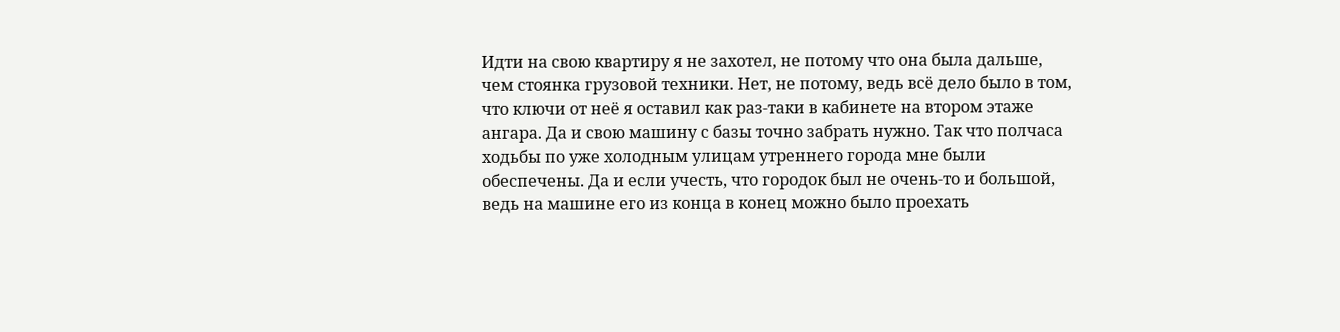Идти на свою квартиру я не захотел, не потому что она была дальше, чем стоянка грузовой техники. Нет, не потому, ведь всё дело было в том, что ключи от неё я оставил как раз-таки в кабинете на втором этаже ангара. Да и свою машину с базы точно забрать нужно. Так что полчаса ходьбы по уже холодным улицам утреннего города мне были обеспечены. Да и если учесть, что городок был не очень-то и большой, ведь на машине его из конца в конец можно было проехать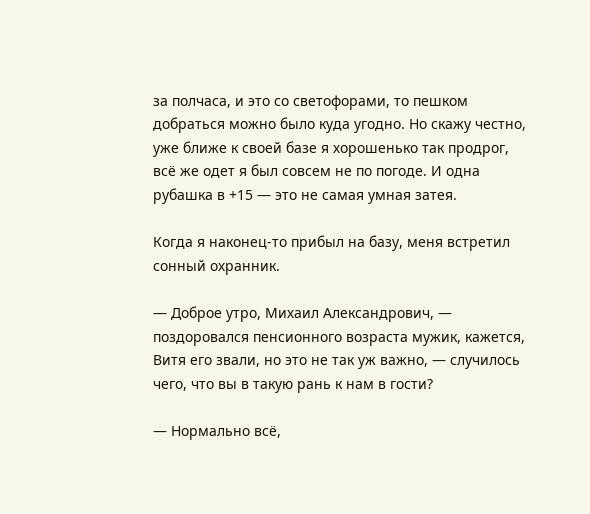за полчаса, и это со светофорами, то пешком добраться можно было куда угодно. Но скажу честно, уже ближе к своей базе я хорошенько так продрог, всё же одет я был совсем не по погоде. И одна рубашка в +15 — это не самая умная затея.

Когда я наконец-то прибыл на базу, меня встретил сонный охранник.

— Доброе утро, Михаил Александрович, — поздоровался пенсионного возраста мужик, кажется, Витя его звали, но это не так уж важно, — случилось чего, что вы в такую рань к нам в гости?

— Нормально всё,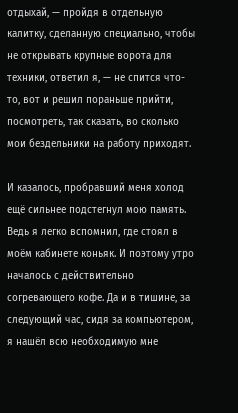отдыхай, — пройдя в отдельную калитку, сделанную специально, чтобы не открывать крупные ворота для техники, ответил я, — не спится что-то, вот и решил пораньше прийти, посмотреть, так сказать, во сколько мои бездельники на работу приходят.

И казалось, пробравший меня холод ещё сильнее подстегнул мою память. Ведь я легко вспомнил, где стоял в моём кабинете коньяк. И поэтому утро началось с действительно согревающего кофе. Да и в тишине, за следующий час, сидя за компьютером, я нашёл всю необходимую мне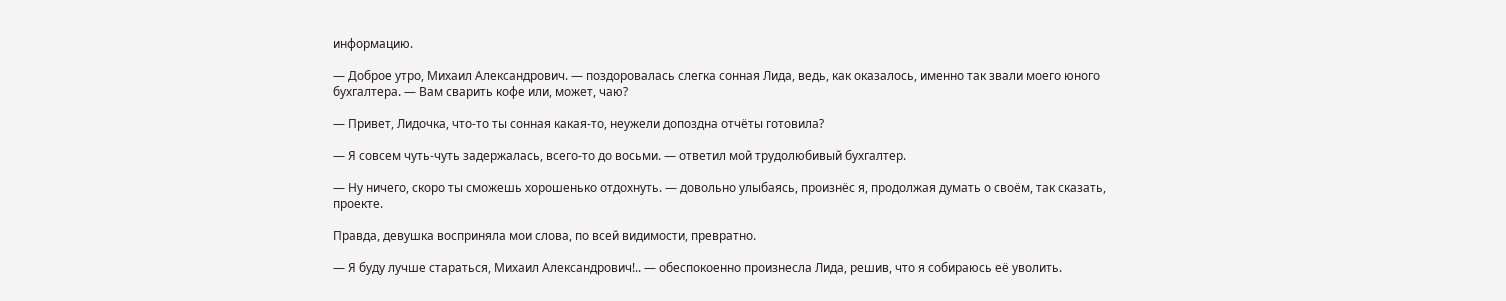информацию.

— Доброе утро, Михаил Александрович. — поздоровалась слегка сонная Лида, ведь, как оказалось, именно так звали моего юного бухгалтера. — Вам сварить кофе или, может, чаю?

— Привет, Лидочка, что-то ты сонная какая-то, неужели допоздна отчёты готовила?

— Я совсем чуть-чуть задержалась, всего-то до восьми. — ответил мой трудолюбивый бухгалтер.

— Ну ничего, скоро ты сможешь хорошенько отдохнуть. — довольно улыбаясь, произнёс я, продолжая думать о своём, так сказать, проекте.

Правда, девушка восприняла мои слова, по всей видимости, превратно.

— Я буду лучше стараться, Михаил Александрович!.. — обеспокоенно произнесла Лида, решив, что я собираюсь её уволить.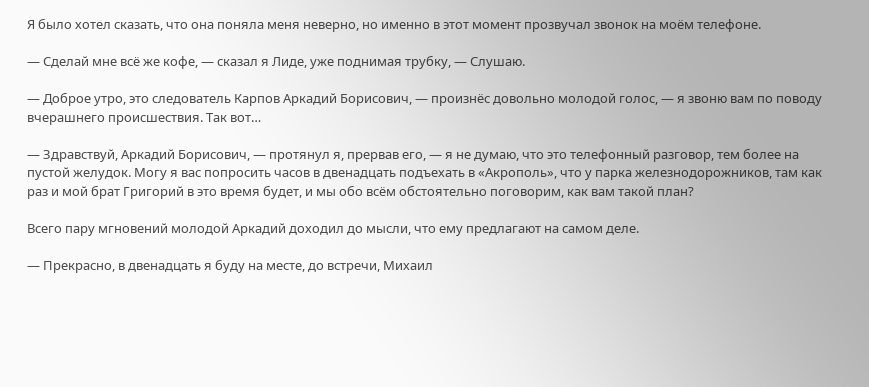Я было хотел сказать, что она поняла меня неверно, но именно в этот момент прозвучал звонок на моём телефоне.

— Сделай мне всё же кофе, — сказал я Лиде, уже поднимая трубку, — Слушаю.

— Доброе утро, это следователь Карпов Аркадий Борисович, — произнёс довольно молодой голос, — я звоню вам по поводу вчерашнего происшествия. Так вот…

— Здравствуй, Аркадий Борисович, — протянул я, прервав его, — я не думаю, что это телефонный разговор, тем более на пустой желудок. Могу я вас попросить часов в двенадцать подъехать в «Акрополь», что у парка железнодорожников, там как раз и мой брат Григорий в это время будет, и мы обо всём обстоятельно поговорим, как вам такой план?

Всего пару мгновений молодой Аркадий доходил до мысли, что ему предлагают на самом деле.

— Прекрасно, в двенадцать я буду на месте, до встречи, Михаил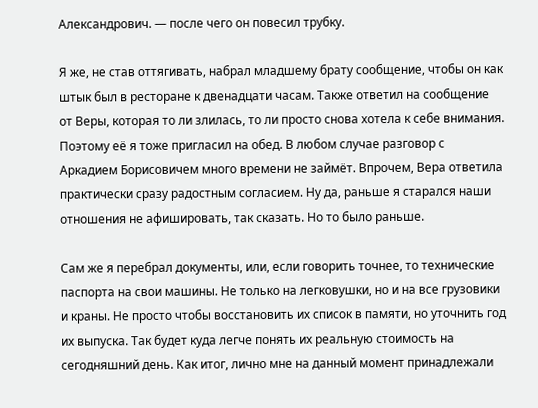Александрович. — после чего он повесил трубку.

Я же, не став оттягивать, набрал младшему брату сообщение, чтобы он как штык был в ресторане к двенадцати часам. Также ответил на сообщение от Веры, которая то ли злилась, то ли просто снова хотела к себе внимания. Поэтому её я тоже пригласил на обед. В любом случае разговор с Аркадием Борисовичем много времени не займёт. Впрочем, Вера ответила практически сразу радостным согласием. Ну да, раньше я старался наши отношения не афишировать, так сказать. Но то было раньше.

Сам же я перебрал документы, или, если говорить точнее, то технические паспорта на свои машины. Не только на легковушки, но и на все грузовики и краны. Не просто чтобы восстановить их список в памяти, но уточнить год их выпуска. Так будет куда легче понять их реальную стоимость на сегодняшний день. Как итог, лично мне на данный момент принадлежали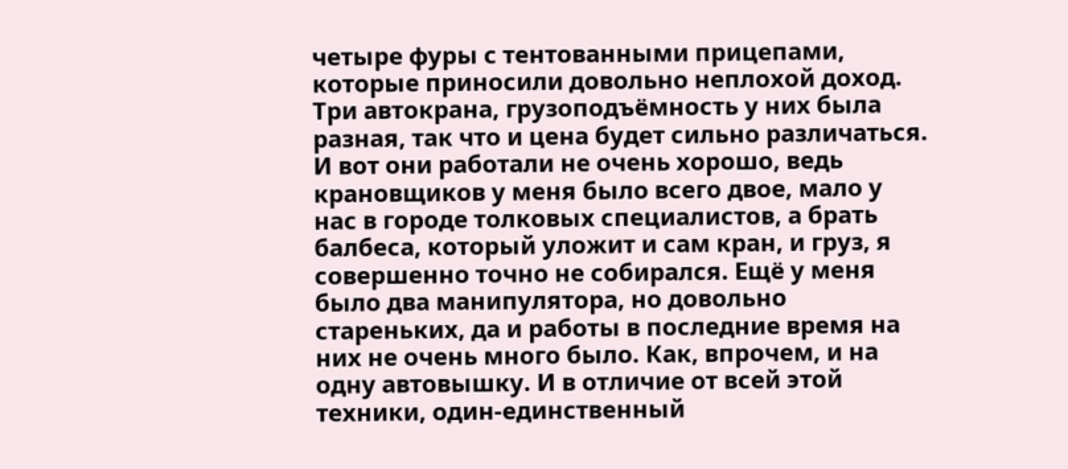четыре фуры с тентованными прицепами, которые приносили довольно неплохой доход. Три автокрана, грузоподъёмность у них была разная, так что и цена будет сильно различаться. И вот они работали не очень хорошо, ведь крановщиков у меня было всего двое, мало у нас в городе толковых специалистов, а брать балбеса, который уложит и сам кран, и груз, я совершенно точно не собирался. Ещё у меня было два манипулятора, но довольно стареньких, да и работы в последние время на них не очень много было. Как, впрочем, и на одну автовышку. И в отличие от всей этой техники, один-единственный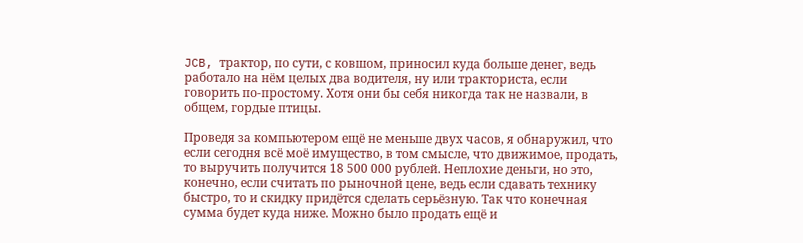JCB, трактор, по сути, с ковшом, приносил куда больше денег, ведь работало на нём целых два водителя, ну или тракториста, если говорить по-простому. Хотя они бы себя никогда так не назвали, в общем, гордые птицы.

Проведя за компьютером ещё не меньше двух часов, я обнаружил, что если сегодня всё моё имущество, в том смысле, что движимое, продать, то выручить получится 18 500 000 рублей. Неплохие деньги, но это, конечно, если считать по рыночной цене, ведь если сдавать технику быстро, то и скидку придётся сделать серьёзную. Так что конечная сумма будет куда ниже. Можно было продать ещё и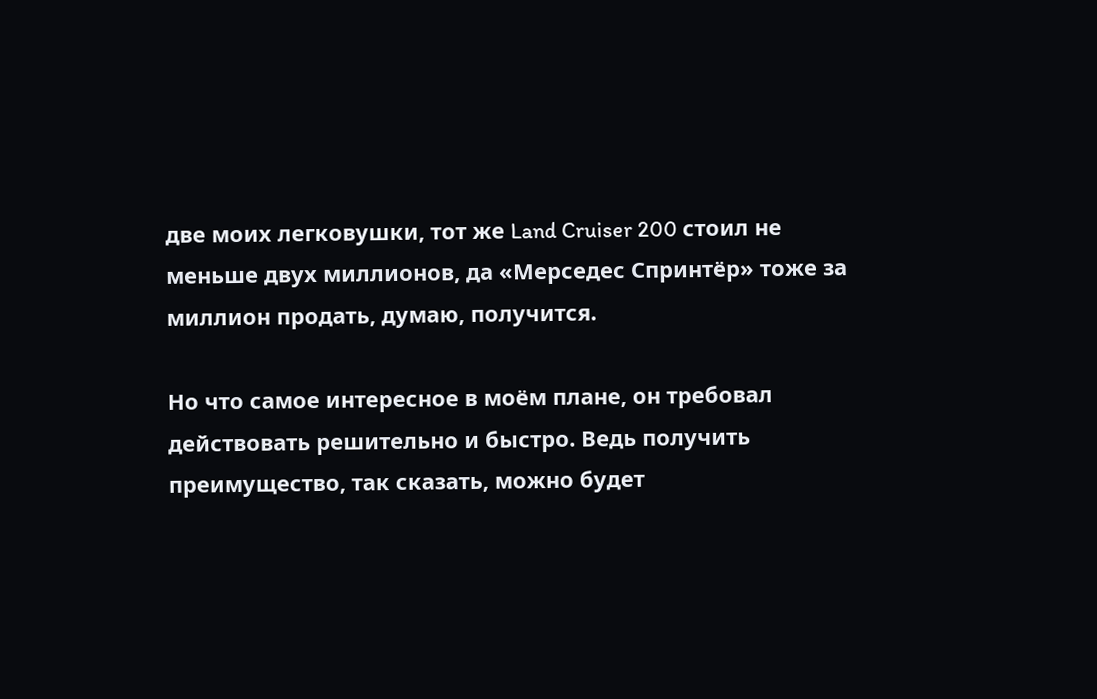две моих легковушки, тот же Land Cruiser 200 стоил не меньше двух миллионов, да «Мерседес Спринтёр» тоже за миллион продать, думаю, получится.

Но что самое интересное в моём плане, он требовал действовать решительно и быстро. Ведь получить преимущество, так сказать, можно будет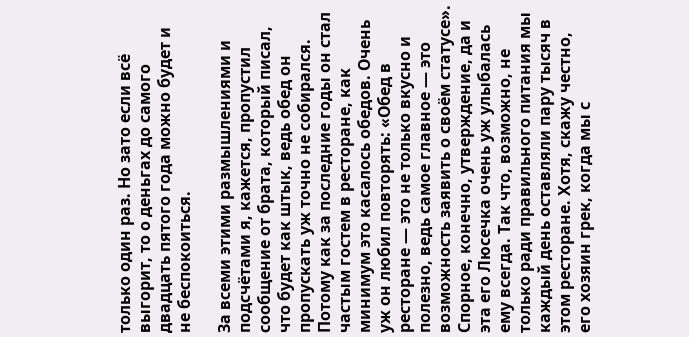только один раз. Но зато если всё выгорит, то о деньгах до самого двадцать пятого года можно будет и не беспокоиться.

За всеми этими размышлениями и подсчётами я, кажется, пропустил сообщение от брата, который писал, что будет как штык, ведь обед он пропускать уж точно не собирался. Потому как за последние годы он стал частым гостем в ресторане, как минимум это касалось обедов. Очень уж он любил повторять: «Обед в ресторане — это не только вкусно и полезно, ведь самое главное — это возможность заявить о своём статусе». Спорное, конечно, утверждение, да и эта его Люсечка очень уж улыбалась ему всегда. Так что, возможно, не только ради правильного питания мы каждый день оставляли пару тысяч в этом ресторане. Хотя, скажу честно, его хозяин грек, когда мы с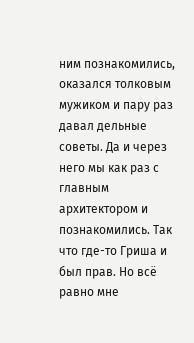ним познакомились, оказался толковым мужиком и пару раз давал дельные советы. Да и через него мы как раз с главным архитектором и познакомились. Так что где-то Гриша и был прав. Но всё равно мне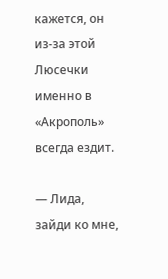кажется, он из-за этой Люсечки именно в «Акрополь» всегда ездит.

— Лида, зайди ко мне,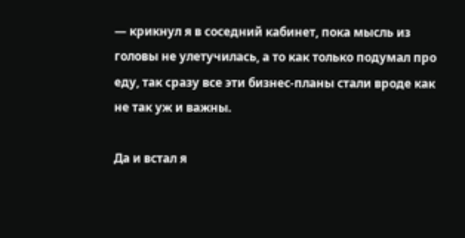— крикнул я в соседний кабинет, пока мысль из головы не улетучилась, а то как только подумал про еду, так сразу все эти бизнес-планы стали вроде как не так уж и важны.

Да и встал я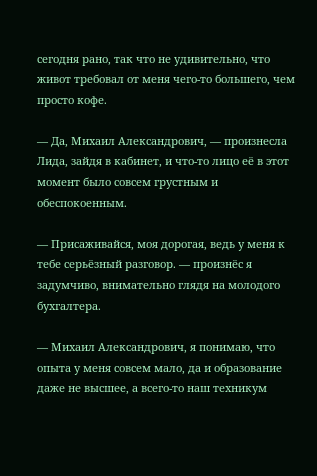сегодня рано, так что не удивительно, что живот требовал от меня чего-то большего, чем просто кофе.

— Да, Михаил Александрович, — произнесла Лида, зайдя в кабинет, и что-то лицо её в этот момент было совсем грустным и обеспокоенным.

— Присаживайся, моя дорогая, ведь у меня к тебе серьёзный разговор. — произнёс я задумчиво, внимательно глядя на молодого бухгалтера.

— Михаил Александрович, я понимаю, что опыта у меня совсем мало, да и образование даже не высшее, а всего-то наш техникум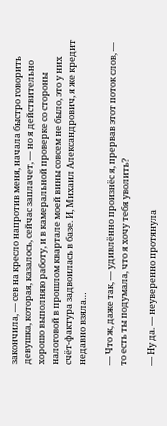закончила, — сев на кресло напротив меня, начала быстро говорить девушка, которая, казалось, сейчас заплачет, — но я действительно хорошо выполняю работу, и в камеральной проверке со стороны налоговой в прошлом квартале моей вины совсем не было, это у них счёт-фактура задвоилась в базе. И, Михаил Александрович, я же кредит недавно взяла…

— Что ж, даже так, — удивлённо произнёс я, прервав этот поток слов, — то есть ты подумала, что я хочу тебя уволить?

— Ну да. — неуверенно протянула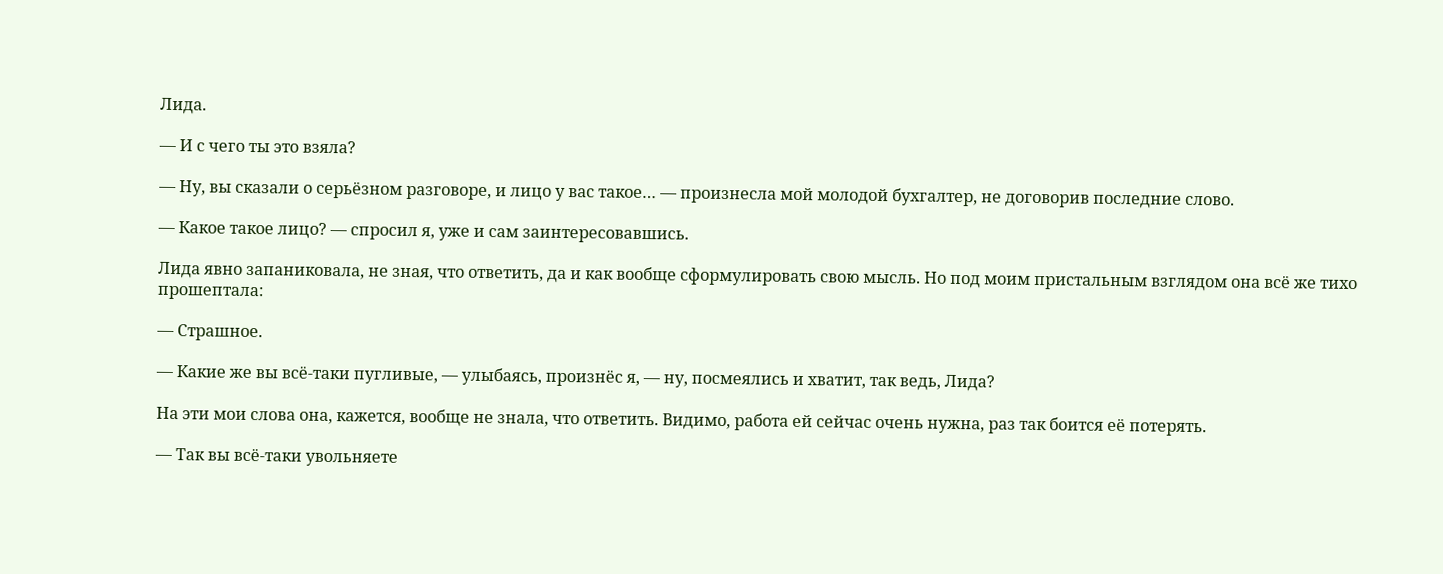Лида.

— И с чего ты это взяла?

— Ну, вы сказали о серьёзном разговоре, и лицо у вас такое… — произнесла мой молодой бухгалтер, не договорив последние слово.

— Какое такое лицо? — спросил я, уже и сам заинтересовавшись.

Лида явно запаниковала, не зная, что ответить, да и как вообще сформулировать свою мысль. Но под моим пристальным взглядом она всё же тихо прошептала:

— Страшное.

— Какие же вы всё-таки пугливые, — улыбаясь, произнёс я, — ну, посмеялись и хватит, так ведь, Лида?

На эти мои слова она, кажется, вообще не знала, что ответить. Видимо, работа ей сейчас очень нужна, раз так боится её потерять.

— Так вы всё-таки увольняете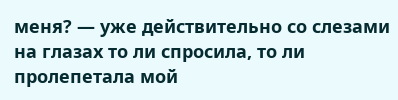меня? — уже действительно со слезами на глазах то ли спросила, то ли пролепетала мой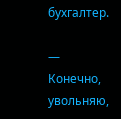бухгалтер.

— Конечно, увольняю,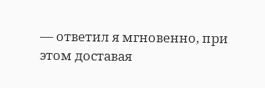— ответил я мгновенно, при этом доставая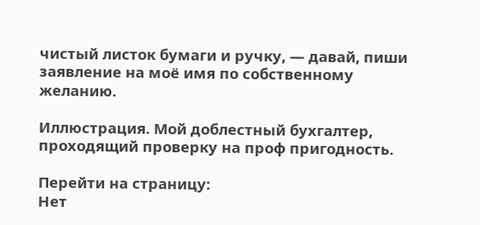чистый листок бумаги и ручку, — давай, пиши заявление на моё имя по собственному желанию.

Иллюстрация. Мой доблестный бухгалтер, проходящий проверку на проф пригодность.

Перейти на страницу:
Нет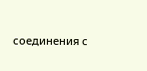соединения с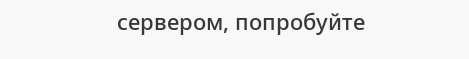сервером, попробуйте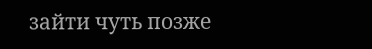зайти чуть позже